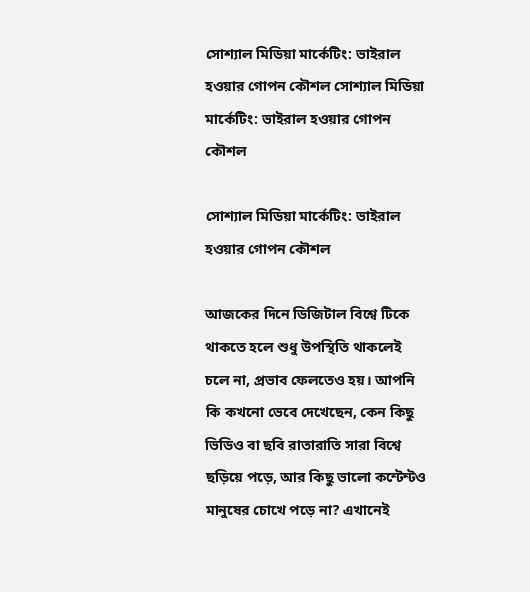সোশ্যাল মিডিয়া মার্কেটিং: ভাইরাল হওয়ার গোপন কৌশল সোশ্যাল মিডিয়া মার্কেটিং: ভাইরাল হওয়ার গোপন কৌশল

সোশ্যাল মিডিয়া মার্কেটিং: ভাইরাল হওয়ার গোপন কৌশল

আজকের দিনে ডিজিটাল বিশ্বে টিকে থাকতে হলে শুধু উপস্থিতি থাকলেই চলে না, প্রভাব ফেলতেও হয়। আপনি কি কখনো ভেবে দেখেছেন, কেন কিছু ভিডিও বা ছবি রাতারাতি সারা বিশ্বে ছড়িয়ে পড়ে, আর কিছু ভালো কন্টেন্টও মানুষের চোখে পড়ে না? এখানেই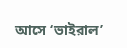আসে ‘ভাইরাল’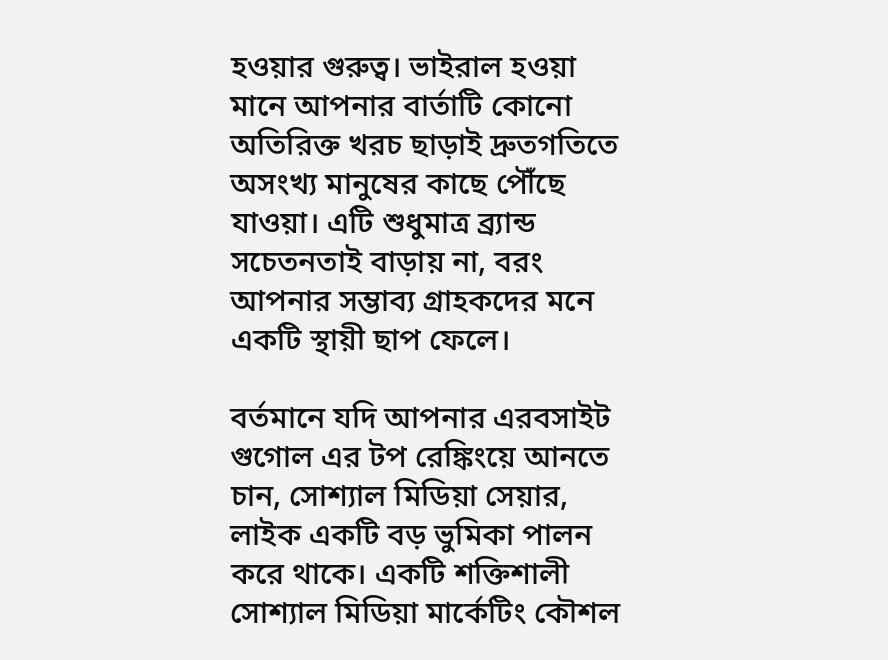হওয়ার গুরুত্ব। ভাইরাল হওয়া মানে আপনার বার্তাটি কোনো অতিরিক্ত খরচ ছাড়াই দ্রুতগতিতে অসংখ্য মানুষের কাছে পৌঁছে যাওয়া। এটি শুধুমাত্র ব্র্যান্ড সচেতনতাই বাড়ায় না, বরং আপনার সম্ভাব্য গ্রাহকদের মনে একটি স্থায়ী ছাপ ফেলে।

বর্তমানে যদি আপনার এরবসাইট গুগোল এর টপ রেঙ্কিংয়ে আনতে চান, সোশ্যাল মিডিয়া সেয়ার, লাইক একটি বড় ভুমিকা পালন করে থাকে। একটি শক্তিশালী সোশ্যাল মিডিয়া মার্কেটিং কৌশল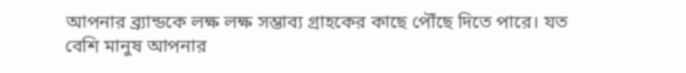আপনার ব্র্যান্ডকে লক্ষ লক্ষ সম্ভাব্য গ্রাহকের কাছে পৌঁছে দিতে পারে। যত বেশি মানুষ আপনার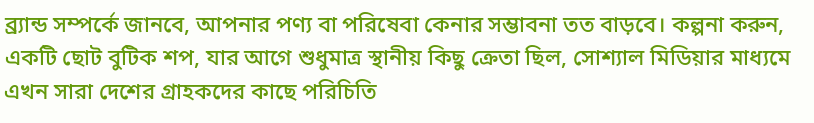ব্র্যান্ড সম্পর্কে জানবে, আপনার পণ্য বা পরিষেবা কেনার সম্ভাবনা তত বাড়বে। কল্পনা করুন, একটি ছোট বুটিক শপ, যার আগে শুধুমাত্র স্থানীয় কিছু ক্রেতা ছিল, সোশ্যাল মিডিয়ার মাধ্যমে এখন সারা দেশের গ্রাহকদের কাছে পরিচিতি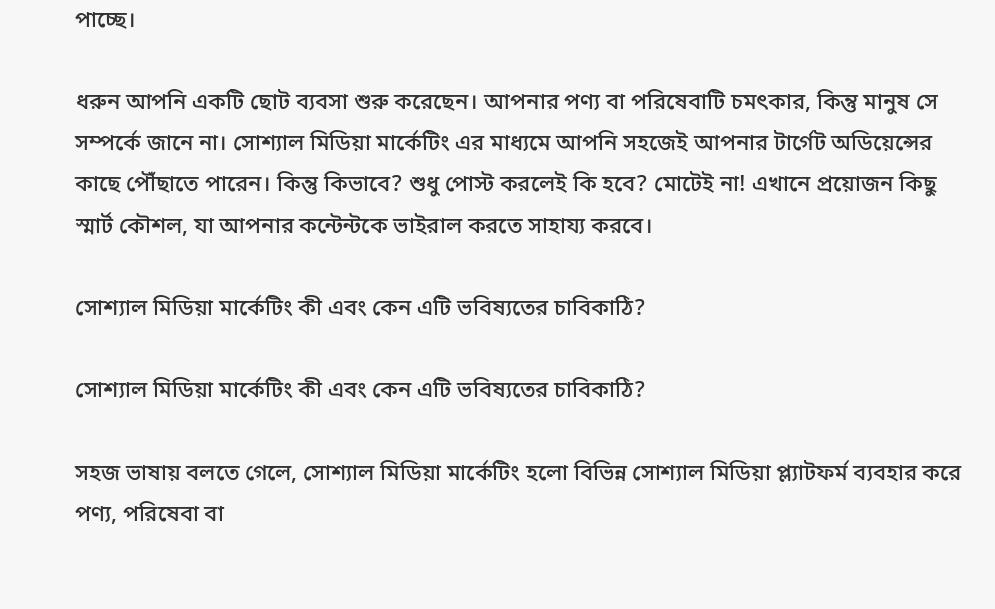পাচ্ছে।

ধরুন আপনি একটি ছোট ব্যবসা শুরু করেছেন। আপনার পণ্য বা পরিষেবাটি চমৎকার, কিন্তু মানুষ সে সম্পর্কে জানে না। সোশ্যাল মিডিয়া মার্কেটিং এর মাধ্যমে আপনি সহজেই আপনার টার্গেট অডিয়েন্সের কাছে পৌঁছাতে পারেন। কিন্তু কিভাবে? শুধু পোস্ট করলেই কি হবে? মোটেই না! এখানে প্রয়োজন কিছু স্মার্ট কৌশল, যা আপনার কন্টেন্টকে ভাইরাল করতে সাহায্য করবে।

সোশ্যাল মিডিয়া মার্কেটিং কী এবং কেন এটি ভবিষ্যতের চাবিকাঠি?

সোশ্যাল মিডিয়া মার্কেটিং কী এবং কেন এটি ভবিষ্যতের চাবিকাঠি?

সহজ ভাষায় বলতে গেলে, সোশ্যাল মিডিয়া মার্কেটিং হলো বিভিন্ন সোশ্যাল মিডিয়া প্ল্যাটফর্ম ব্যবহার করে পণ্য, পরিষেবা বা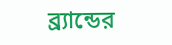ব্র্যান্ডের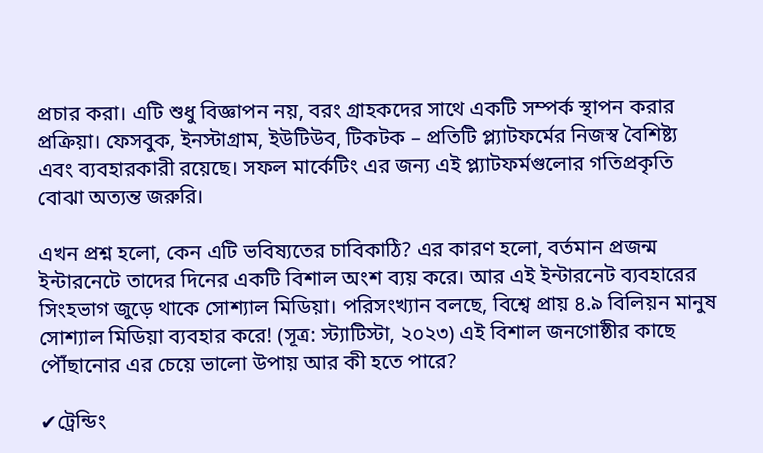প্রচার করা। এটি শুধু বিজ্ঞাপন নয়, বরং গ্রাহকদের সাথে একটি সম্পর্ক স্থাপন করার প্রক্রিয়া। ফেসবুক, ইনস্টাগ্রাম, ইউটিউব, টিকটক – প্রতিটি প্ল্যাটফর্মের নিজস্ব বৈশিষ্ট্য এবং ব্যবহারকারী রয়েছে। সফল মার্কেটিং এর জন্য এই প্ল্যাটফর্মগুলোর গতিপ্রকৃতি বোঝা অত্যন্ত জরুরি।

এখন প্রশ্ন হলো, কেন এটি ভবিষ্যতের চাবিকাঠি? এর কারণ হলো, বর্তমান প্রজন্ম ইন্টারনেটে তাদের দিনের একটি বিশাল অংশ ব্যয় করে। আর এই ইন্টারনেট ব্যবহারের সিংহভাগ জুড়ে থাকে সোশ্যাল মিডিয়া। পরিসংখ্যান বলছে, বিশ্বে প্রায় ৪.৯ বিলিয়ন মানুষ সোশ্যাল মিডিয়া ব্যবহার করে! (সূত্র: স্ট্যাটিস্টা, ২০২৩) এই বিশাল জনগোষ্ঠীর কাছে পৌঁছানোর এর চেয়ে ভালো উপায় আর কী হতে পারে?

✔ট্রেন্ডিং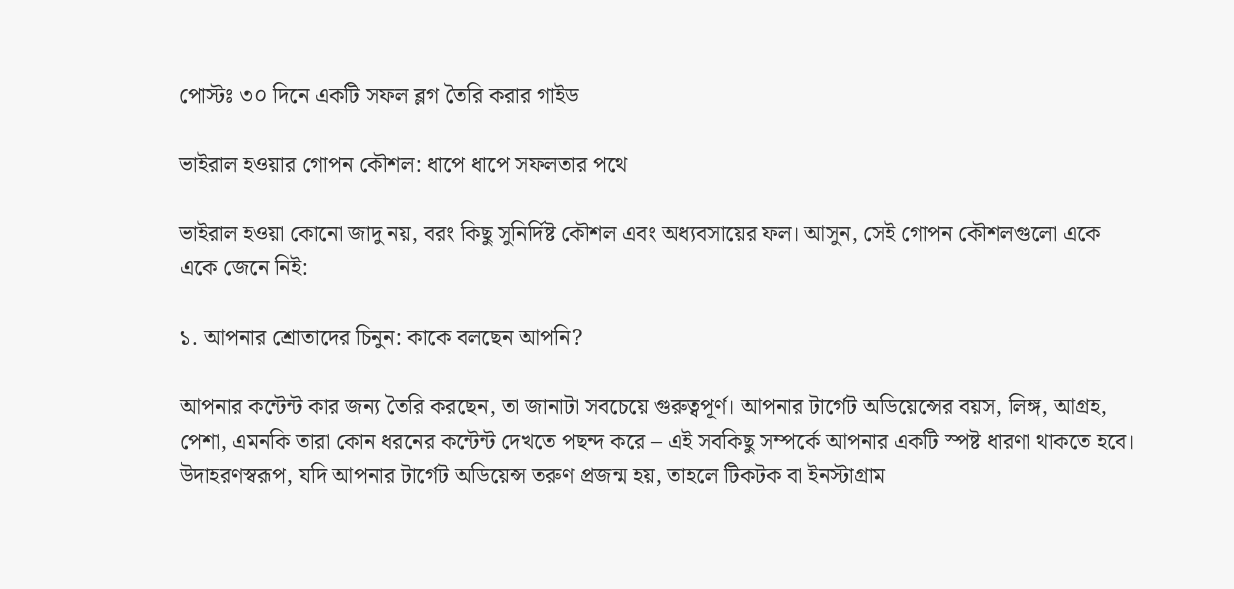পোস্টঃ ৩০ দিনে একটি সফল ব্লগ তৈরি করার গাইড

ভাইরাল হওয়ার গোপন কৌশল: ধাপে ধাপে সফলতার পথে

ভাইরাল হওয়া কোনো জাদু নয়, বরং কিছু সুনির্দিষ্ট কৌশল এবং অধ্যবসায়ের ফল। আসুন, সেই গোপন কৌশলগুলো একে একে জেনে নিই:

১. আপনার শ্রোতাদের চিনুন: কাকে বলছেন আপনি?

আপনার কন্টেন্ট কার জন্য তৈরি করছেন, তা জানাটা সবচেয়ে গুরুত্বপূর্ণ। আপনার টার্গেট অডিয়েন্সের বয়স, লিঙ্গ, আগ্রহ, পেশা, এমনকি তারা কোন ধরনের কন্টেন্ট দেখতে পছন্দ করে – এই সবকিছু সম্পর্কে আপনার একটি স্পষ্ট ধারণা থাকতে হবে। উদাহরণস্বরূপ, যদি আপনার টার্গেট অডিয়েন্স তরুণ প্রজন্ম হয়, তাহলে টিকটক বা ইনস্টাগ্রাম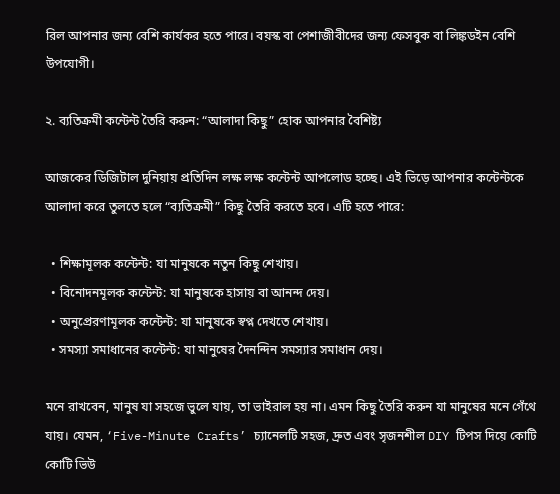রিল আপনার জন্য বেশি কার্যকর হতে পারে। বয়স্ক বা পেশাজীবীদের জন্য ফেসবুক বা লিঙ্কডইন বেশি উপযোগী।

২. ব্যতিক্রমী কন্টেন্ট তৈরি করুন: “আলাদা কিছু” হোক আপনার বৈশিষ্ট্য

আজকের ডিজিটাল দুনিয়ায় প্রতিদিন লক্ষ লক্ষ কন্টেন্ট আপলোড হচ্ছে। এই ভিড়ে আপনার কন্টেন্টকে আলাদা করে তুলতে হলে “ব্যতিক্রমী” কিছু তৈরি করতে হবে। এটি হতে পারে:

  • শিক্ষামূলক কন্টেন্ট: যা মানুষকে নতুন কিছু শেখায়।
  • বিনোদনমূলক কন্টেন্ট: যা মানুষকে হাসায় বা আনন্দ দেয়।
  • অনুপ্রেরণামূলক কন্টেন্ট: যা মানুষকে স্বপ্ন দেখতে শেখায়।
  • সমস্যা সমাধানের কন্টেন্ট: যা মানুষের দৈনন্দিন সমস্যার সমাধান দেয়।

মনে রাখবেন, মানুষ যা সহজে ভুলে যায়, তা ভাইরাল হয় না। এমন কিছু তৈরি করুন যা মানুষের মনে গেঁথে যায়। যেমন, ‘Five-Minute Crafts’ চ্যানেলটি সহজ, দ্রুত এবং সৃজনশীল DIY টিপস দিয়ে কোটি কোটি ভিউ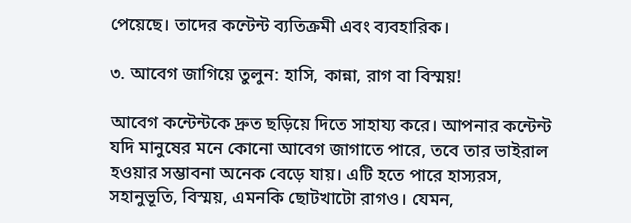পেয়েছে। তাদের কন্টেন্ট ব্যতিক্রমী এবং ব্যবহারিক।

৩. আবেগ জাগিয়ে তুলুন: হাসি, কান্না, রাগ বা বিস্ময়!

আবেগ কন্টেন্টকে দ্রুত ছড়িয়ে দিতে সাহায্য করে। আপনার কন্টেন্ট যদি মানুষের মনে কোনো আবেগ জাগাতে পারে, তবে তার ভাইরাল হওয়ার সম্ভাবনা অনেক বেড়ে যায়। এটি হতে পারে হাস্যরস, সহানুভূতি, বিস্ময়, এমনকি ছোটখাটো রাগও। যেমন,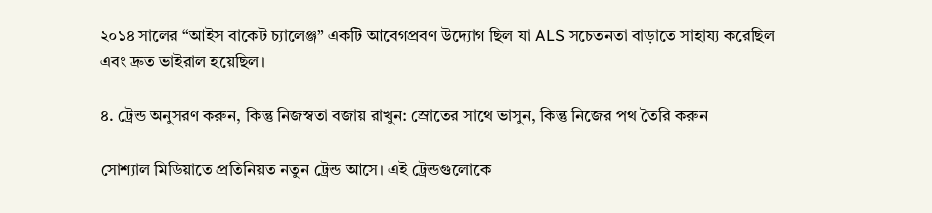২০১৪ সালের “আইস বাকেট চ্যালেঞ্জ” একটি আবেগপ্রবণ উদ্যোগ ছিল যা ALS সচেতনতা বাড়াতে সাহায্য করেছিল এবং দ্রুত ভাইরাল হয়েছিল।

৪. ট্রেন্ড অনুসরণ করুন, কিন্তু নিজস্বতা বজায় রাখুন: স্রোতের সাথে ভাসুন, কিন্তু নিজের পথ তৈরি করুন

সোশ্যাল মিডিয়াতে প্রতিনিয়ত নতুন ট্রেন্ড আসে। এই ট্রেন্ডগুলোকে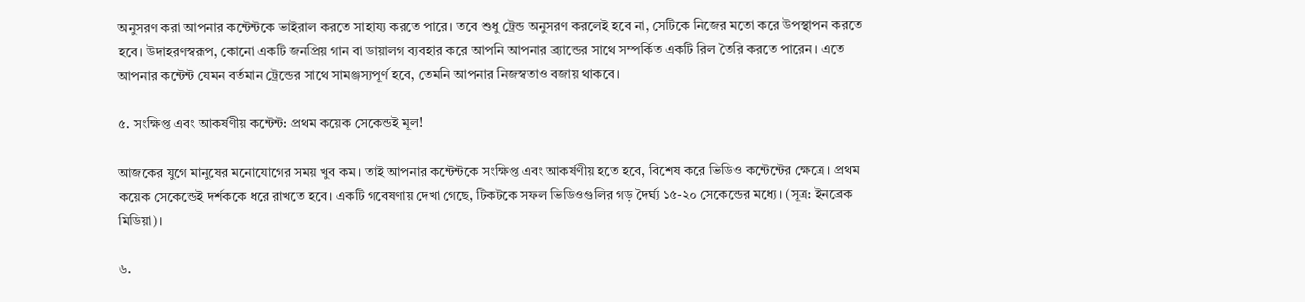অনুসরণ করা আপনার কন্টেন্টকে ভাইরাল করতে সাহায্য করতে পারে। তবে শুধু ট্রেন্ড অনুসরণ করলেই হবে না, সেটিকে নিজের মতো করে উপস্থাপন করতে হবে। উদাহরণস্বরূপ, কোনো একটি জনপ্রিয় গান বা ডায়ালগ ব্যবহার করে আপনি আপনার ব্র্যান্ডের সাথে সম্পর্কিত একটি রিল তৈরি করতে পারেন। এতে আপনার কন্টেন্ট যেমন বর্তমান ট্রেন্ডের সাথে সামঞ্জস্যপূর্ণ হবে, তেমনি আপনার নিজস্বতাও বজায় থাকবে।

৫. সংক্ষিপ্ত এবং আকর্ষণীয় কন্টেন্ট: প্রথম কয়েক সেকেন্ডই মূল!

আজকের যুগে মানুষের মনোযোগের সময় খুব কম। তাই আপনার কন্টেন্টকে সংক্ষিপ্ত এবং আকর্ষণীয় হতে হবে, বিশেষ করে ভিডিও কন্টেন্টের ক্ষেত্রে। প্রথম কয়েক সেকেন্ডেই দর্শককে ধরে রাখতে হবে। একটি গবেষণায় দেখা গেছে, টিকটকে সফল ভিডিওগুলির গড় দৈর্ঘ্য ১৫-২০ সেকেন্ডের মধ্যে। (সূত্র: ইনব্রেক মিডিয়া)।

৬.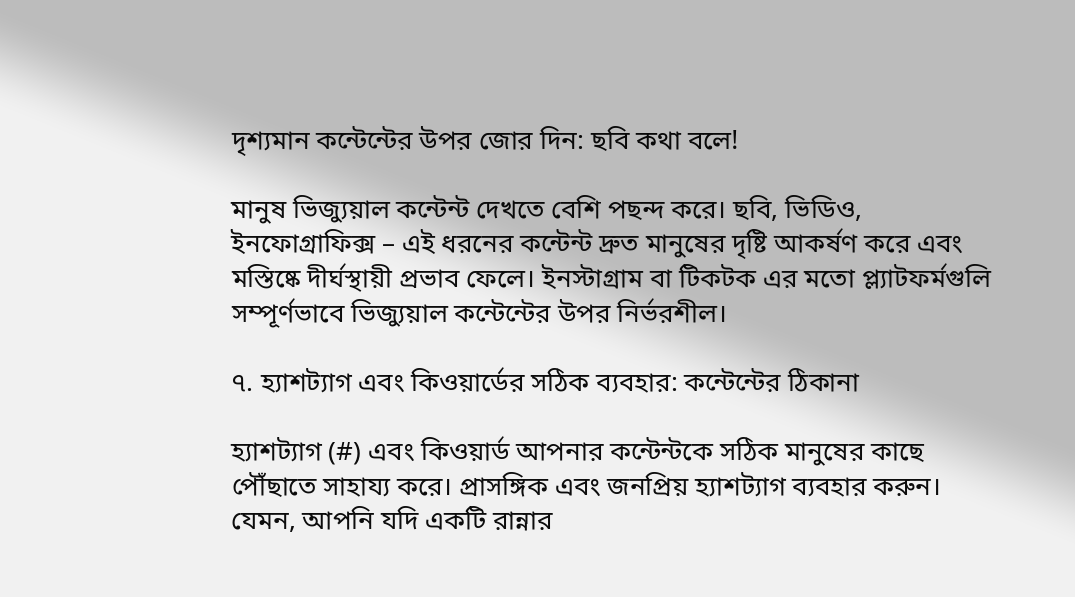দৃশ্যমান কন্টেন্টের উপর জোর দিন: ছবি কথা বলে!

মানুষ ভিজ্যুয়াল কন্টেন্ট দেখতে বেশি পছন্দ করে। ছবি, ভিডিও, ইনফোগ্রাফিক্স – এই ধরনের কন্টেন্ট দ্রুত মানুষের দৃষ্টি আকর্ষণ করে এবং মস্তিষ্কে দীর্ঘস্থায়ী প্রভাব ফেলে। ইনস্টাগ্রাম বা টিকটক এর মতো প্ল্যাটফর্মগুলি সম্পূর্ণভাবে ভিজ্যুয়াল কন্টেন্টের উপর নির্ভরশীল।

৭. হ্যাশট্যাগ এবং কিওয়ার্ডের সঠিক ব্যবহার: কন্টেন্টের ঠিকানা

হ্যাশট্যাগ (#) এবং কিওয়ার্ড আপনার কন্টেন্টকে সঠিক মানুষের কাছে পৌঁছাতে সাহায্য করে। প্রাসঙ্গিক এবং জনপ্রিয় হ্যাশট্যাগ ব্যবহার করুন। যেমন, আপনি যদি একটি রান্নার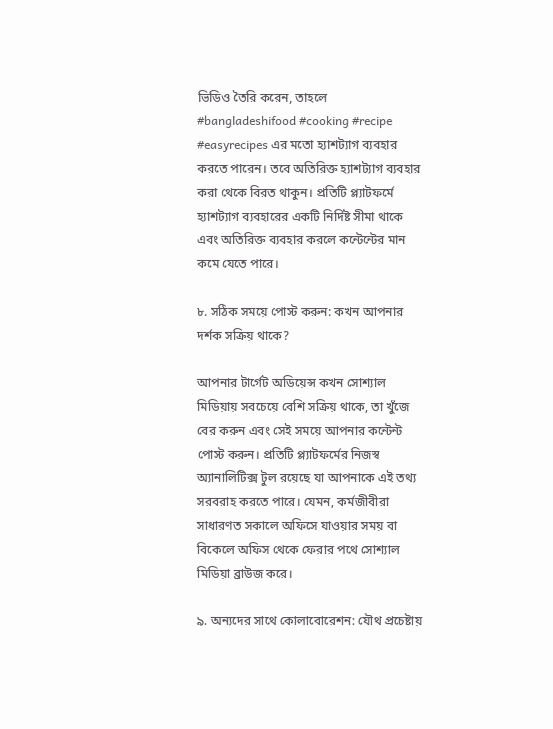ভিডিও তৈরি করেন, তাহলে #bangladeshifood #cooking #recipe #easyrecipes এর মতো হ্যাশট্যাগ ব্যবহার করতে পারেন। তবে অতিরিক্ত হ্যাশট্যাগ ব্যবহার করা থেকে বিরত থাকুন। প্রতিটি প্ল্যাটফর্মে হ্যাশট্যাগ ব্যবহারের একটি নির্দিষ্ট সীমা থাকে এবং অতিরিক্ত ব্যবহার করলে কন্টেন্টের মান কমে যেতে পারে।

৮. সঠিক সময়ে পোস্ট করুন: কখন আপনার দর্শক সক্রিয় থাকে?

আপনার টার্গেট অডিয়েন্স কখন সোশ্যাল মিডিয়ায় সবচেয়ে বেশি সক্রিয় থাকে, তা খুঁজে বের করুন এবং সেই সময়ে আপনার কন্টেন্ট পোস্ট করুন। প্রতিটি প্ল্যাটফর্মের নিজস্ব অ্যানালিটিক্স টুল রয়েছে যা আপনাকে এই তথ্য সরবরাহ করতে পারে। যেমন, কর্মজীবীরা সাধারণত সকালে অফিসে যাওয়ার সময় বা বিকেলে অফিস থেকে ফেরার পথে সোশ্যাল মিডিয়া ব্রাউজ করে।

৯. অন্যদের সাথে কোলাবোরেশন: যৌথ প্রচেষ্টায়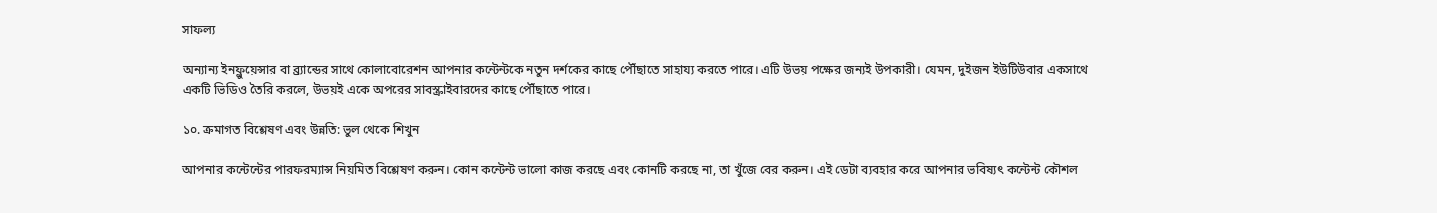সাফল্য

অন্যান্য ইনফ্লুয়েন্সার বা ব্র্যান্ডের সাথে কোলাবোরেশন আপনার কন্টেন্টকে নতুন দর্শকের কাছে পৌঁছাতে সাহায্য করতে পারে। এটি উভয় পক্ষের জন্যই উপকারী। যেমন, দুইজন ইউটিউবার একসাথে একটি ভিডিও তৈরি করলে, উভয়ই একে অপরের সাবস্ক্রাইবারদের কাছে পৌঁছাতে পারে।

১০. ক্রমাগত বিশ্লেষণ এবং উন্নতি: ভুল থেকে শিখুন

আপনার কন্টেন্টের পারফরম্যান্স নিয়মিত বিশ্লেষণ করুন। কোন কন্টেন্ট ভালো কাজ করছে এবং কোনটি করছে না, তা খুঁজে বের করুন। এই ডেটা ব্যবহার করে আপনার ভবিষ্যৎ কন্টেন্ট কৌশল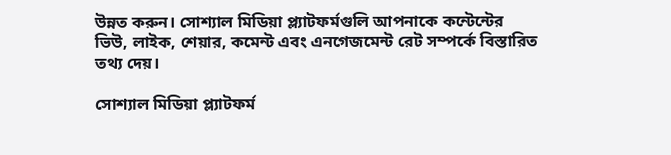উন্নত করুন। সোশ্যাল মিডিয়া প্ল্যাটফর্মগুলি আপনাকে কন্টেন্টের ভিউ, লাইক, শেয়ার, কমেন্ট এবং এনগেজমেন্ট রেট সম্পর্কে বিস্তারিত তথ্য দেয়।

সোশ্যাল মিডিয়া প্ল্যাটফর্ম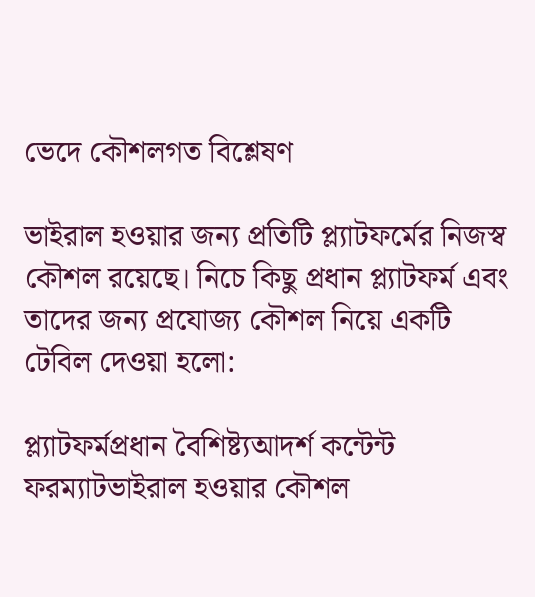ভেদে কৌশলগত বিশ্লেষণ

ভাইরাল হওয়ার জন্য প্রতিটি প্ল্যাটফর্মের নিজস্ব কৌশল রয়েছে। নিচে কিছু প্রধান প্ল্যাটফর্ম এবং তাদের জন্য প্রযোজ্য কৌশল নিয়ে একটি টেবিল দেওয়া হলো:

প্ল্যাটফর্মপ্রধান বৈশিষ্ট্যআদর্শ কন্টেন্ট ফরম্যাটভাইরাল হওয়ার কৌশল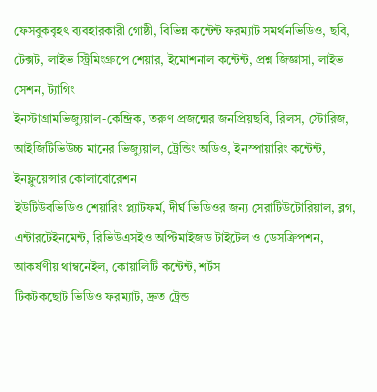ফেসবুকবৃহৎ ব্যবহারকারী গোষ্ঠী, বিভিন্ন কন্টেন্ট ফরম্যাট সমর্থনভিডিও, ছবি, টেক্সট, লাইভ স্ট্রিমিংগ্রুপে শেয়ার, ইমোশনাল কন্টেন্ট, প্রশ্ন জিজ্ঞাসা, লাইভ সেশন, ট্যাগিং
ইনস্টাগ্রামভিজ্যুয়াল-কেন্দ্রিক, তরুণ প্রজন্মের জনপ্রিয়ছবি, রিলস, স্টোরিজ, আইজিটিভিউচ্চ মানের ভিজ্যুয়াল, ট্রেন্ডিং অডিও, ইনস্পায়ারিং কন্টেন্ট, ইনফ্লুয়েন্সার কোলাবোরেশন
ইউটিউবভিডিও শেয়ারিং প্ল্যাটফর্ম, দীর্ঘ ভিডিওর জন্য সেরাটিউটোরিয়াল, ব্লগ, এন্টারটেইনমেন্ট, রিভিউএসইও অপ্টিমাইজড টাইটেল ও ডেসক্রিপশন, আকর্ষণীয় থাম্বনেইল, কোয়ালিটি কন্টেন্ট, শর্টস
টিকটকছোট ভিডিও ফরম্যাট, দ্রুত ট্রেন্ড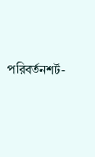পরিবর্তনশর্ট-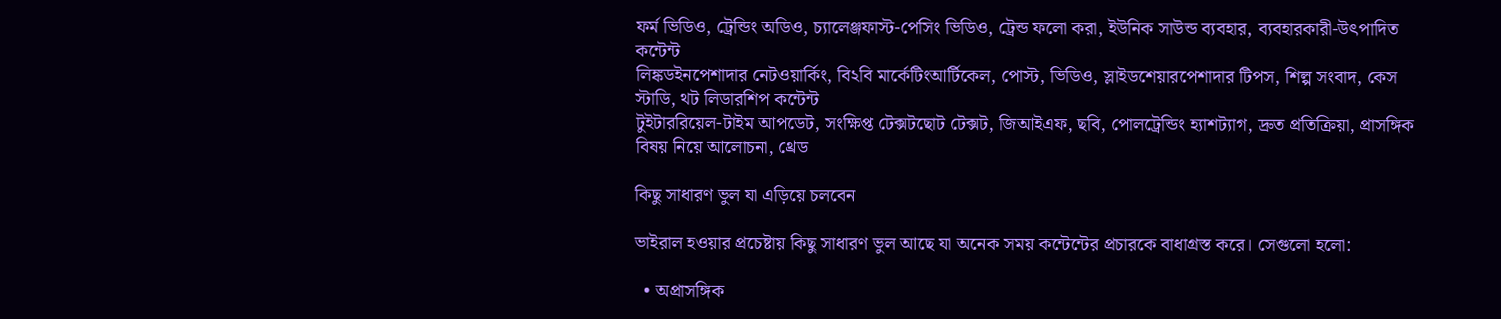ফর্ম ভিডিও, ট্রেন্ডিং অডিও, চ্যালেঞ্জফাস্ট-পেসিং ভিডিও, ট্রেন্ড ফলো করা, ইউনিক সাউন্ড ব্যবহার, ব্যবহারকারী-উৎপাদিত কন্টেন্ট
লিঙ্কডইনপেশাদার নেটওয়ার্কিং, বি২বি মার্কেটিংআর্টিকেল, পোস্ট, ভিডিও, স্লাইডশেয়ারপেশাদার টিপস, শিল্প সংবাদ, কেস স্টাডি, থট লিডারশিপ কন্টেন্ট
টুইটাররিয়েল-টাইম আপডেট, সংক্ষিপ্ত টেক্সটছোট টেক্সট, জিআইএফ, ছবি, পোলট্রেন্ডিং হ্যাশট্যাগ, দ্রুত প্রতিক্রিয়া, প্রাসঙ্গিক বিষয় নিয়ে আলোচনা, থ্রেড

কিছু সাধারণ ভুল যা এড়িয়ে চলবেন

ভাইরাল হওয়ার প্রচেষ্টায় কিছু সাধারণ ভুল আছে যা অনেক সময় কন্টেন্টের প্রচারকে বাধাগ্রস্ত করে। সেগুলো হলো:

  • অপ্রাসঙ্গিক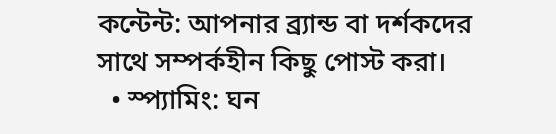কন্টেন্ট: আপনার ব্র্যান্ড বা দর্শকদের সাথে সম্পর্কহীন কিছু পোস্ট করা।
  • স্প্যামিং: ঘন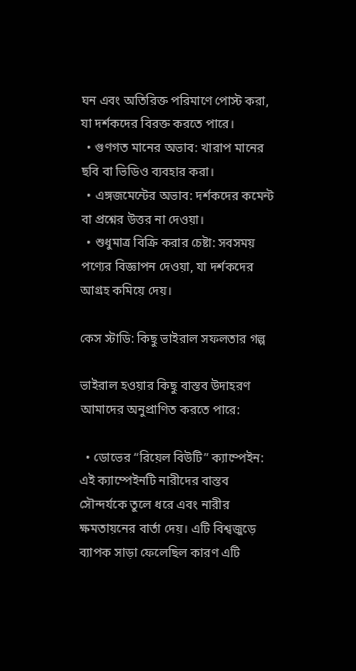ঘন এবং অতিরিক্ত পরিমাণে পোস্ট করা, যা দর্শকদের বিরক্ত করতে পারে।
  • গুণগত মানের অভাব: খারাপ মানের ছবি বা ভিডিও ব্যবহার করা।
  • এঙ্গজমেন্টের অভাব: দর্শকদের কমেন্ট বা প্রশ্নের উত্তর না দেওয়া।
  • শুধুমাত্র বিক্রি করার চেষ্টা: সবসময় পণ্যের বিজ্ঞাপন দেওয়া, যা দর্শকদের আগ্রহ কমিয়ে দেয়।

কেস স্টাডি: কিছু ভাইরাল সফলতার গল্প

ভাইরাল হওয়ার কিছু বাস্তব উদাহরণ আমাদের অনুপ্রাণিত করতে পারে:

  • ডোভের “রিয়েল বিউটি” ক্যাম্পেইন: এই ক্যাম্পেইনটি নারীদের বাস্তব সৌন্দর্যকে তুলে ধরে এবং নারীর ক্ষমতায়নের বার্তা দেয়। এটি বিশ্বজুড়ে ব্যাপক সাড়া ফেলেছিল কারণ এটি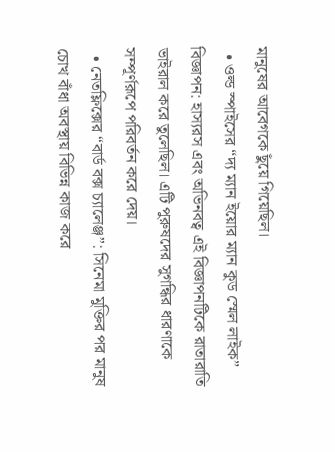মানুষের আবেগকে ছুঁয়ে গিয়েছিল।
  • ওল্ড স্পাইসের “দ্য ম্যান ইয়োর ম্যান কুড স্মেল লাইক” বিজ্ঞাপন: হাস্যরস এবং অভিনবত্ব এই বিজ্ঞাপনটিকে রাতারাতি ভাইরাল করে তুলেছিল। এটি পুরুষদের সুগন্ধির ধারণাকে সম্পূর্ণরূপে পরিবর্তন করে দেয়।
  • নেতফ্লিক্সের “বার্ড বক্স চ্যালেঞ্জ”: সিনেমা মুক্তির পর মানুষ চোখ বাঁধা অবস্থায় বিভিন্ন কাজ করে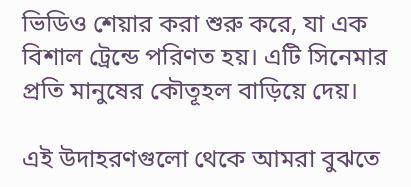ভিডিও শেয়ার করা শুরু করে, যা এক বিশাল ট্রেন্ডে পরিণত হয়। এটি সিনেমার প্রতি মানুষের কৌতূহল বাড়িয়ে দেয়।

এই উদাহরণগুলো থেকে আমরা বুঝতে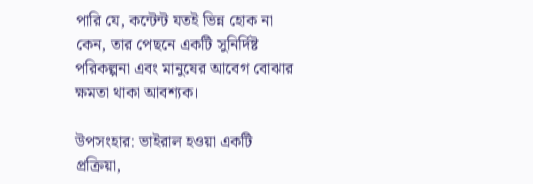পারি যে, কন্টেন্ট যতই ভিন্ন হোক না কেন, তার পেছনে একটি সুনির্দিষ্ট পরিকল্পনা এবং মানুষের আবেগ বোঝার ক্ষমতা থাকা আবশ্যক।

উপসংহার: ভাইরাল হওয়া একটি প্রক্রিয়া,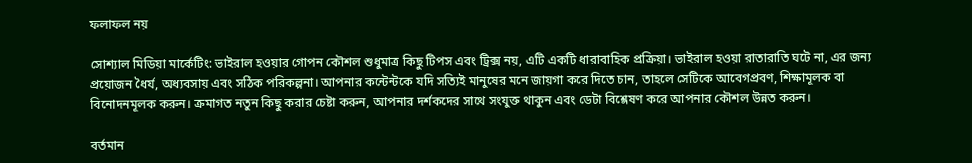ফলাফল নয়

সোশ্যাল মিডিয়া মার্কেটিং: ভাইরাল হওয়ার গোপন কৌশল শুধুমাত্র কিছু টিপস এবং ট্রিক্স নয়, এটি একটি ধারাবাহিক প্রক্রিয়া। ভাইরাল হওয়া রাতারাতি ঘটে না, এর জন্য প্রয়োজন ধৈর্য, অধ্যবসায় এবং সঠিক পরিকল্পনা। আপনার কন্টেন্টকে যদি সত্যিই মানুষের মনে জায়গা করে দিতে চান, তাহলে সেটিকে আবেগপ্রবণ, শিক্ষামূলক বা বিনোদনমূলক করুন। ক্রমাগত নতুন কিছু করার চেষ্টা করুন, আপনার দর্শকদের সাথে সংযুক্ত থাকুন এবং ডেটা বিশ্লেষণ করে আপনার কৌশল উন্নত করুন।

বর্তমান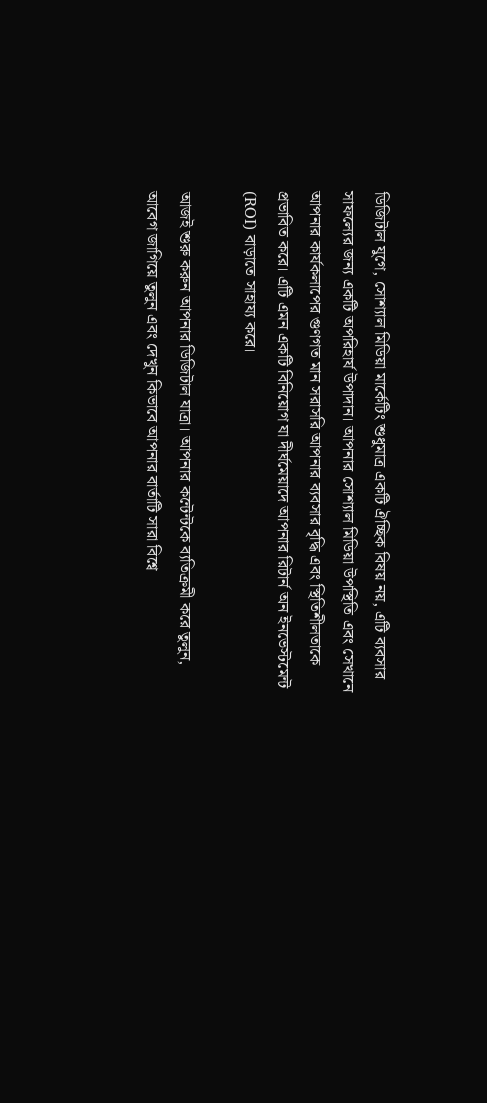ডিজিটাল যুগে, সোশ্যাল মিডিয়া মার্কেটিং শুধুমাত্র একটি ঐচ্ছিক বিষয় নয়, এটি ব্যবসার সাফল্যের জন্য একটি অপরিহার্য উপাদান। আপনার সোশ্যাল মিডিয়া উপস্থিতি এবং সেখানে আপনার কার্যকলাপের গুণগত মান সরাসরি আপনার ব্যবসার বৃদ্ধি এবং স্থিতিশীলতাকে প্রভাবিত করে। এটি এমন একটি বিনিয়োগ যা দীর্ঘমেয়াদে আপনার রিটার্ন অন ইনভেস্টমেন্ট (ROI) বাড়াতে সাহায্য করে।

আজই শুরু করুন আপনার ডিজিটাল যাত্রা। আপনার কন্টেন্টকে ব্যতিক্রমী করে তুলুন, আবেগ জাগিয়ে তুলুন এবং দেখুন কিভাবে আপনার বার্তাটি সারা বিশ্বে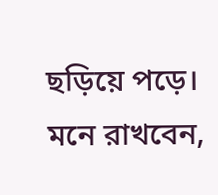ছড়িয়ে পড়ে। মনে রাখবেন,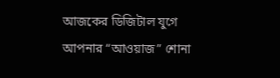আজকের ডিজিটাল যুগে আপনার “আওয়াজ” শোনা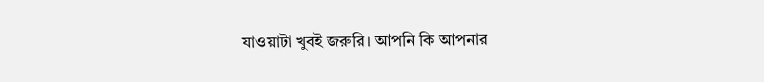যাওয়াটা খুবই জরুরি। আপনি কি আপনার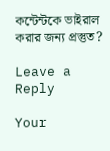কন্টেন্টকে ভাইরাল করার জন্য প্রস্তুত?

Leave a Reply

Your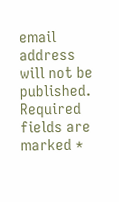email address will not be published. Required fields are marked *